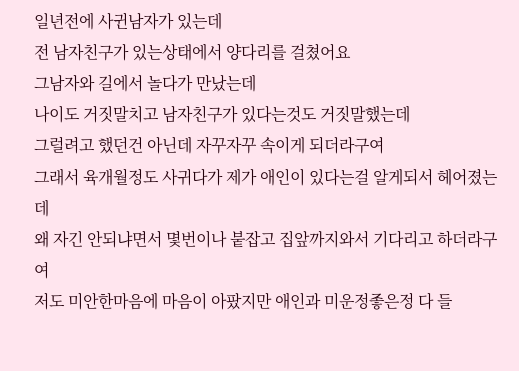일년전에 사귄남자가 있는데
전 남자친구가 있는상태에서 양다리를 걸쳤어요
그남자와 길에서 놀다가 만났는데
나이도 거짓말치고 남자친구가 있다는것도 거짓말했는데
그럴려고 했던건 아닌데 자꾸자꾸 속이게 되더라구여
그래서 육개월정도 사귀다가 제가 애인이 있다는걸 알게되서 헤어졌는데
왜 자긴 안되냐면서 몇번이나 붙잡고 집앞까지와서 기다리고 하더라구여
저도 미안한마음에 마음이 아팠지만 애인과 미운정좋은정 다 들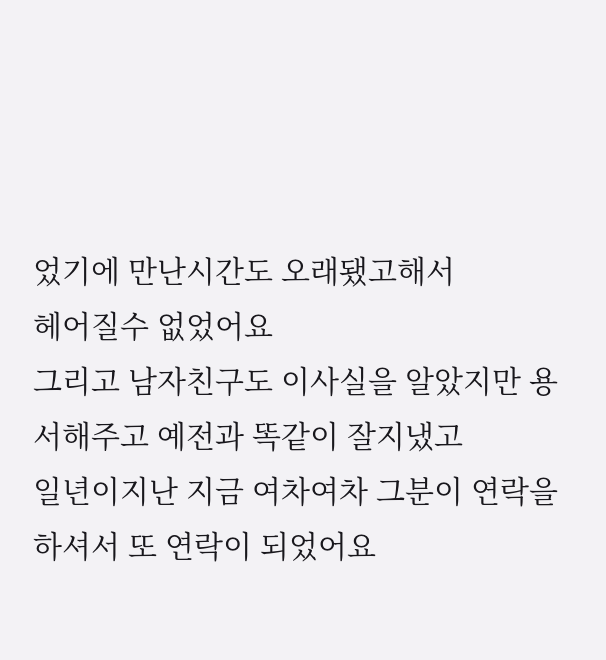었기에 만난시간도 오래됐고해서
헤어질수 없었어요
그리고 남자친구도 이사실을 알았지만 용서해주고 예전과 똑같이 잘지냈고
일년이지난 지금 여차여차 그분이 연락을 하셔서 또 연락이 되었어요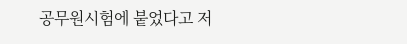공무원시험에 붙었다고 저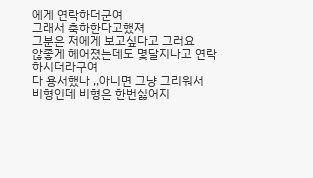에게 연락하더군여
그래서 축하한다고했져
그분은 저에게 보고싶다고 그러요
않좋게 헤어졌는데도 몇달지나고 연락하시더라구여
다 용서했나 ,,아니면 그냥 그리워서
비형인데 비형은 한번싫어지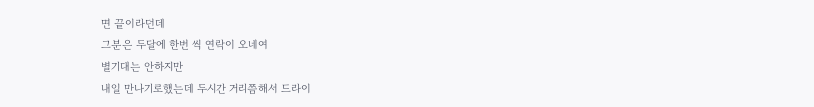면 끝이라던데
그분은 두달에 한번 씩 연락이 오네여
별기대는 안하지만
내일 만나기로했는데 두시간 거리쯤해서 드라이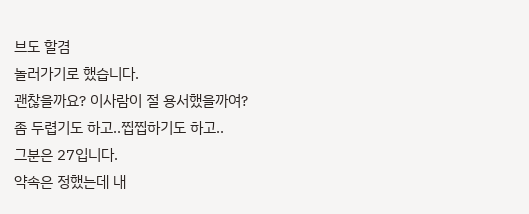브도 할겸
놀러가기로 했습니다.
괜찮을까요? 이사람이 절 용서했을까여?
좀 두렵기도 하고..찝찝하기도 하고..
그분은 27입니다.
약속은 정했는데 내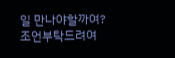일 만나야할까여?
조언부탁드려여